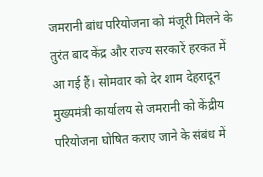जमरानी बांध परियोजना को मंजूरी मिलने के तुरंत बाद केंद्र और राज्य सरकारें हरकत में आ गई हैं। सोमवार को देर शाम देहरादून मुख्यमंत्री कार्यालय से जमरानी को केंद्रीय परियोजना घोषित कराए जाने के संबंध में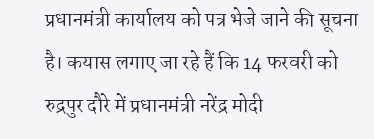प्रधानमंत्री कार्यालय को पत्र भेजे जाने की सूचना है। कयास लगाए जा रहे हैं कि 14 फरवरी को रुद्रपुर दौरे में प्रधानमंत्री नरेंद्र मोदी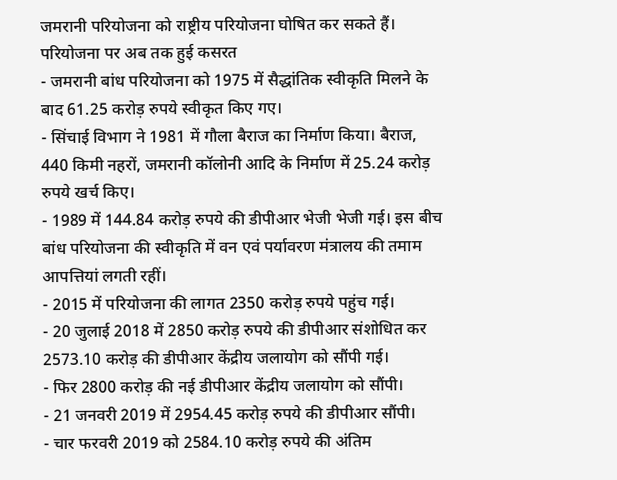जमरानी परियोजना को राष्ट्रीय परियोजना घोषित कर सकते हैं।
परियोजना पर अब तक हुई कसरत
- जमरानी बांध परियोजना को 1975 में सैद्धांतिक स्वीकृति मिलने के बाद 61.25 करोड़ रुपये स्वीकृत किए गए।
- सिंचाई विभाग ने 1981 में गौला बैराज का निर्माण किया। बैराज, 440 किमी नहरों, जमरानी कॉलोनी आदि के निर्माण में 25.24 करोड़ रुपये खर्च किए।
- 1989 में 144.84 करोड़ रुपये की डीपीआर भेजी भेजी गई। इस बीच बांध परियोजना की स्वीकृति में वन एवं पर्यावरण मंत्रालय की तमाम आपत्तियां लगती रहीं।
- 2015 में परियोजना की लागत 2350 करोड़ रुपये पहुंच गई।
- 20 जुलाई 2018 में 2850 करोड़ रुपये की डीपीआर संशोधित कर 2573.10 करोड़ की डीपीआर केंद्रीय जलायोग को सौंपी गई।
- फिर 2800 करोड़ की नई डीपीआर केंद्रीय जलायोग को सौंपी।
- 21 जनवरी 2019 में 2954.45 करोड़ रुपये की डीपीआर सौंपी।
- चार फरवरी 2019 को 2584.10 करोड़ रुपये की अंतिम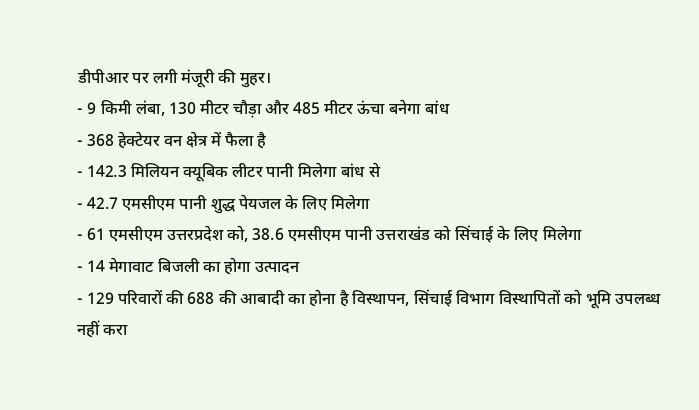डीपीआर पर लगी मंजूरी की मुहर।
- 9 किमी लंबा, 130 मीटर चौड़ा और 485 मीटर ऊंचा बनेगा बांध
- 368 हेक्टेयर वन क्षेत्र में फैला है
- 142.3 मिलियन क्यूबिक लीटर पानी मिलेगा बांध से
- 42.7 एमसीएम पानी शुद्ध पेयजल के लिए मिलेगा
- 61 एमसीएम उत्तरप्रदेश को, 38.6 एमसीएम पानी उत्तराखंड को सिंचाई के लिए मिलेगा
- 14 मेगावाट बिजली का होगा उत्पादन
- 129 परिवारों की 688 की आबादी का होना है विस्थापन, सिंचाई विभाग विस्थापितों को भूमि उपलब्ध नहीं करा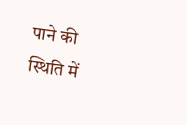पाने की स्थिति में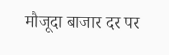मौजूदा बाजार दर पर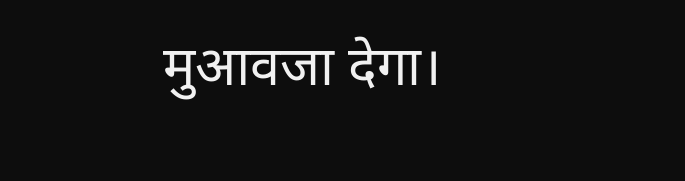मुआवजा देगा।